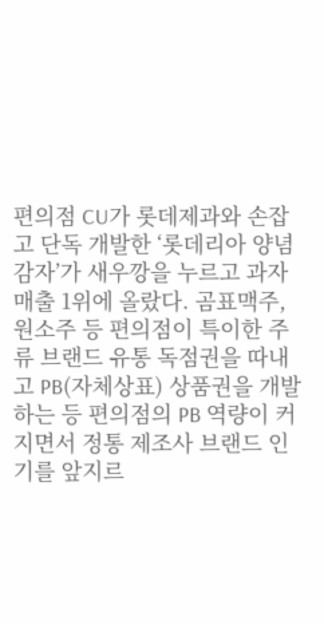편의점 CU가 롯데제과와 손잡고 단독 개발한 ‘롯데리아 양념감자’가 새우깡을 누르고 과자 매출 1위에 올랐다. 곰표맥주, 원소주 등 편의점이 특이한 주류 브랜드 유통 독점권을 따내고 PB(자체상표) 상품권을 개발하는 등 편의점의 PB 역량이 커지면서 정통 제조사 브랜드 인기를 앞지르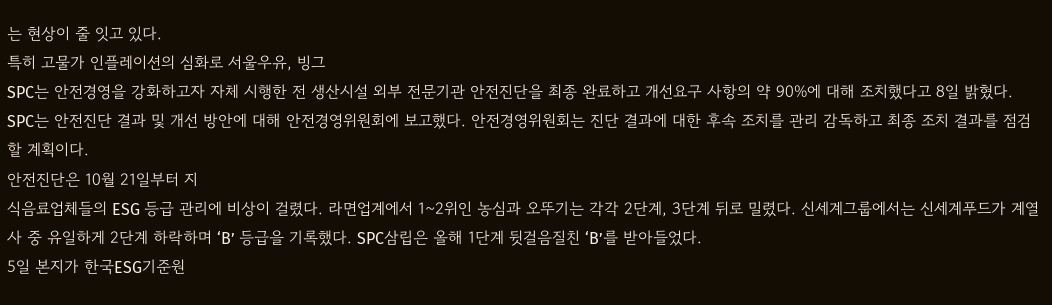는 현상이 줄 잇고 있다.
특히 고물가 인플레이션의 심화로 서울우유, 빙그
SPC는 안전경영을 강화하고자 자체 시행한 전 생산시설 외부 전문기관 안전진단을 최종 완료하고 개선요구 사항의 약 90%에 대해 조치했다고 8일 밝혔다.
SPC는 안전진단 결과 및 개선 방안에 대해 안전경영위원회에 보고했다. 안전경영위원회는 진단 결과에 대한 후속 조치를 관리 감독하고 최종 조치 결과를 점검할 계획이다.
안전진단은 10월 21일부터 지
식음료업체들의 ESG 등급 관리에 비상이 걸렸다. 라면업계에서 1~2위인 농심과 오뚜기는 각각 2단계, 3단계 뒤로 밀렸다. 신세계그룹에서는 신세계푸드가 계열사 중 유일하게 2단계 하락하며 ‘B’ 등급을 기록했다. SPC삼립은 올해 1단계 뒷걸음질친 ‘B’를 받아들었다.
5일 본지가 한국ESG기준원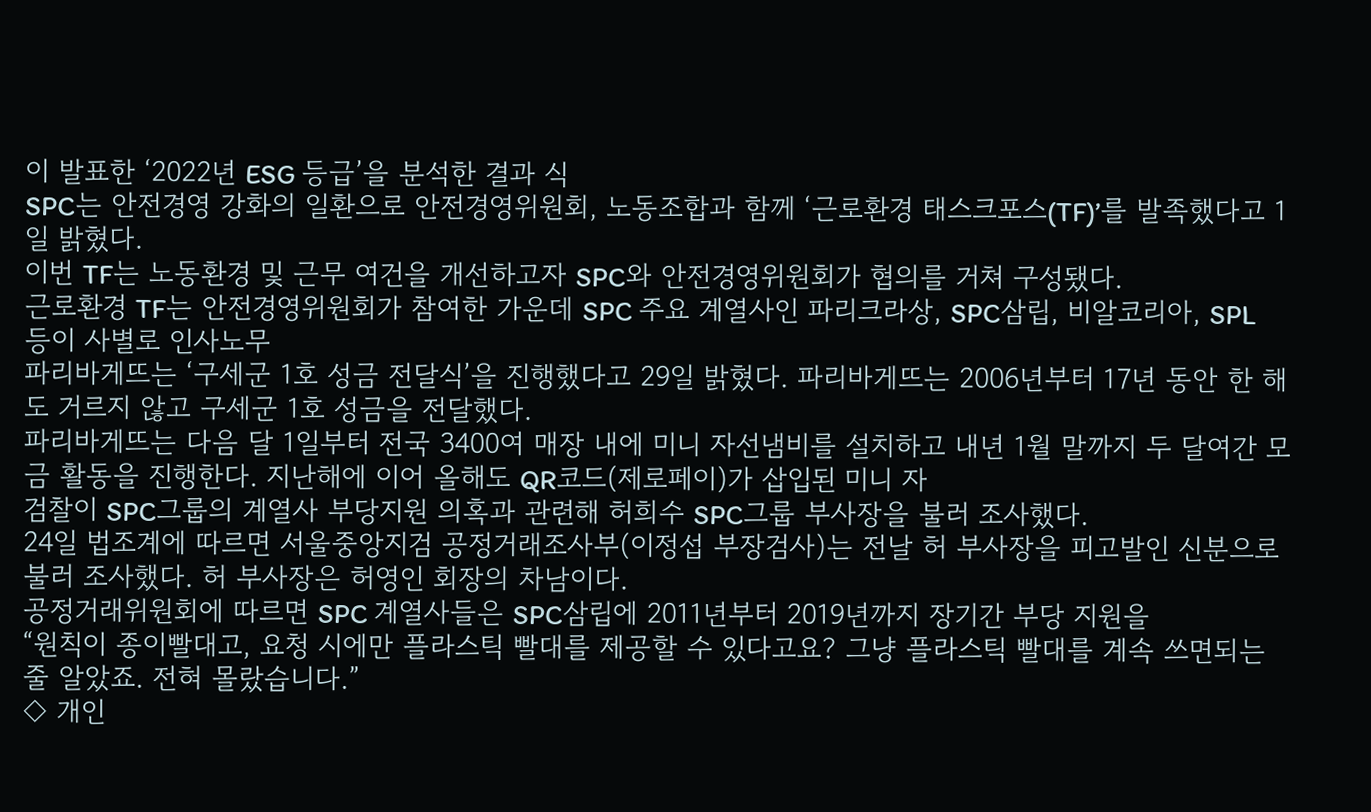이 발표한 ‘2022년 ESG 등급’을 분석한 결과 식
SPC는 안전경영 강화의 일환으로 안전경영위원회, 노동조합과 함께 ‘근로환경 태스크포스(TF)’를 발족했다고 1일 밝혔다.
이번 TF는 노동환경 및 근무 여건을 개선하고자 SPC와 안전경영위원회가 협의를 거쳐 구성됐다.
근로환경 TF는 안전경영위원회가 참여한 가운데 SPC 주요 계열사인 파리크라상, SPC삼립, 비알코리아, SPL 등이 사별로 인사노무
파리바게뜨는 ‘구세군 1호 성금 전달식’을 진행했다고 29일 밝혔다. 파리바게뜨는 2006년부터 17년 동안 한 해도 거르지 않고 구세군 1호 성금을 전달했다.
파리바게뜨는 다음 달 1일부터 전국 3400여 매장 내에 미니 자선냄비를 설치하고 내년 1월 말까지 두 달여간 모금 활동을 진행한다. 지난해에 이어 올해도 QR코드(제로페이)가 삽입된 미니 자
검찰이 SPC그룹의 계열사 부당지원 의혹과 관련해 허희수 SPC그룹 부사장을 불러 조사했다.
24일 법조계에 따르면 서울중앙지검 공정거래조사부(이정섭 부장검사)는 전날 허 부사장을 피고발인 신분으로 불러 조사했다. 허 부사장은 허영인 회장의 차남이다.
공정거래위원회에 따르면 SPC 계열사들은 SPC삼립에 2011년부터 2019년까지 장기간 부당 지원을
“원칙이 종이빨대고, 요청 시에만 플라스틱 빨대를 제공할 수 있다고요? 그냥 플라스틱 빨대를 계속 쓰면되는 줄 알았죠. 전혀 몰랐습니다.”
◇ 개인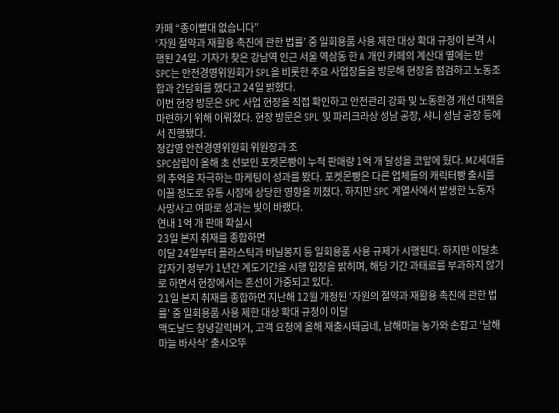카페 “종이빨대 없습니다”
‘자원 절약과 재활용 촉진에 관한 법률’ 중 일회용품 사용 제한 대상 확대 규정이 본격 시행된 24일. 기자가 찾은 강남역 인근 서울 역삼동 한 A 개인 카페의 계산대 옆에는 반
SPC는 안전경영위원회가 SPL을 비롯한 주요 사업장들을 방문해 현장을 점검하고 노동조합과 간담회를 했다고 24일 밝혔다.
이번 현장 방문은 SPC 사업 현장을 직접 확인하고 안전관리 강화 및 노동환경 개선 대책을 마련하기 위해 이뤄졌다. 현장 방문은 SPL 및 파리크라상 성남 공장, 샤니 성남 공장 등에서 진행됐다.
정갑영 안전경영위원회 위원장과 조
SPC삼립이 올해 초 선보인 포켓몬빵이 누적 판매량 1억 개 달성을 코앞에 뒀다. MZ세대들의 추억을 자극하는 마케팅이 성과를 봤다. 포켓몬빵은 다른 업체들의 캐릭터빵 출시를 이끌 정도로 유통 시장에 상당한 영향을 끼쳤다. 하지만 SPC 계열사에서 발생한 노동자 사망사고 여파로 성과는 빛이 바랬다.
연내 1억 개 판매 확실시
23일 본지 취재를 종합하면
이달 24일부터 플라스틱과 비닐봉지 등 일회용품 사용 규제가 시행된다. 하지만 이달초 갑자기 정부가 1년간 계도기간을 시행 입장을 밝히며, 해당 기간 과태료를 부과하지 않기로 하면서 현장에서는 혼선이 가중되고 있다.
21일 본지 취재를 종합하면 지난해 12월 개정된 ‘자원의 절약과 재활용 촉진에 관한 법률’ 중 일회용품 사용 제한 대상 확대 규정이 이달
맥도날드 창녕갈릭버거, 고객 요청에 올해 재출시돼굽네, 남해마늘 농가와 손잡고 ‘남해마늘 바사삭’ 출시오뚜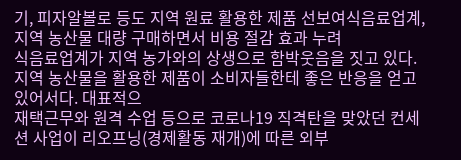기, 피자알볼로 등도 지역 원료 활용한 제품 선보여식음료업계, 지역 농산물 대량 구매하면서 비용 절감 효과 누려
식음료업계가 지역 농가와의 상생으로 함박웃음을 짓고 있다. 지역 농산물을 활용한 제품이 소비자들한테 좋은 반응을 얻고 있어서다. 대표적으
재택근무와 원격 수업 등으로 코로나19 직격탄을 맞았던 컨세션 사업이 리오프닝(경제활동 재개)에 따른 외부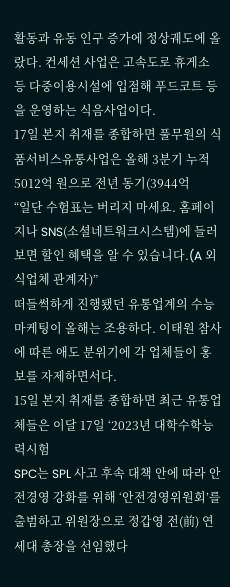활동과 유동 인구 증가에 정상궤도에 올랐다. 컨세션 사업은 고속도로 휴게소 등 다중이용시설에 입점해 푸드코트 등을 운영하는 식음사업이다.
17일 본지 취재를 종합하면 풀무원의 식품서비스유통사업은 올해 3분기 누적 5012억 원으로 전년 동기(3944억
“일단 수험표는 버리지 마세요. 홈페이지나 SNS(소셜네트워크시스템)에 들러보면 할인 혜택을 알 수 있습니다.(A 외식업체 관계자)”
떠들썩하게 진행됐던 유통업계의 수능 마케팅이 올해는 조용하다. 이태원 참사에 따른 애도 분위기에 각 업체들이 홍보를 자제하면서다.
15일 본지 취재를 종합하면 최근 유통업체들은 이달 17일 ‘2023년 대학수학능력시험
SPC는 SPL 사고 후속 대책 안에 따라 안전경영 강화를 위해 ‘안전경영위원회’를 출범하고 위원장으로 정갑영 전(前) 연세대 총장을 선임했다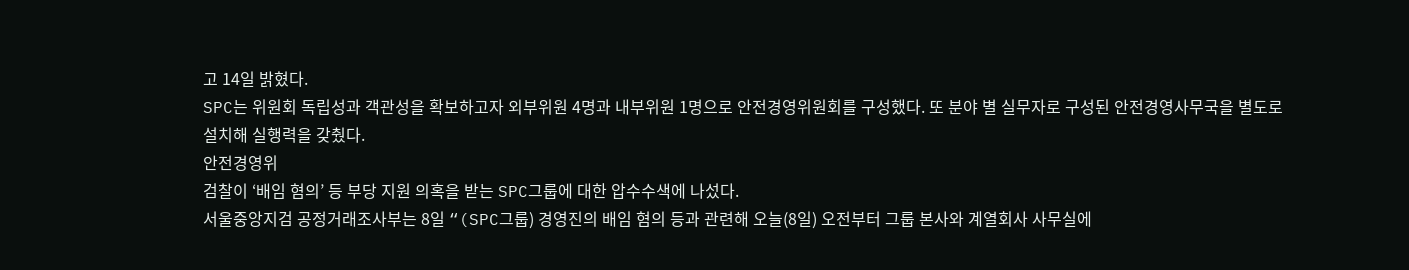고 14일 밝혔다.
SPC는 위원회 독립성과 객관성을 확보하고자 외부위원 4명과 내부위원 1명으로 안전경영위원회를 구성했다. 또 분야 별 실무자로 구성된 안전경영사무국을 별도로 설치해 실행력을 갖췄다.
안전경영위
검찰이 ‘배임 혐의’ 등 부당 지원 의혹을 받는 SPC그룹에 대한 압수수색에 나섰다.
서울중앙지검 공정거래조사부는 8일 “(SPC그룹) 경영진의 배임 혐의 등과 관련해 오늘(8일) 오전부터 그룹 본사와 계열회사 사무실에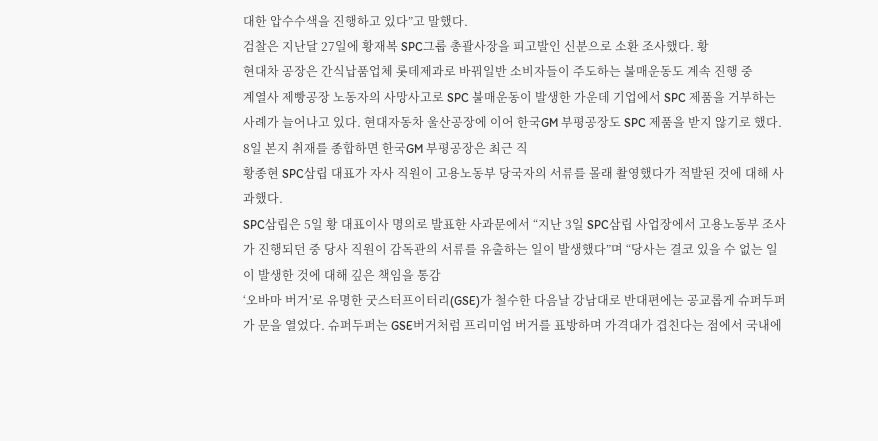대한 압수수색을 진행하고 있다”고 말했다.
검찰은 지난달 27일에 황재복 SPC그룹 총괄사장을 피고발인 신분으로 소환 조사했다. 황
현대차 공장은 간식납품업체 롯데제과로 바꿔일반 소비자들이 주도하는 불매운동도 계속 진행 중
계열사 제빵공장 노동자의 사망사고로 SPC 불매운동이 발생한 가운데 기업에서 SPC 제품을 거부하는 사례가 늘어나고 있다. 현대자동차 울산공장에 이어 한국GM 부평공장도 SPC 제품을 받지 않기로 했다.
8일 본지 취재를 종합하면 한국GM 부평공장은 최근 직
황종현 SPC삼립 대표가 자사 직원이 고용노동부 당국자의 서류를 몰래 촬영했다가 적발된 것에 대해 사과했다.
SPC삼립은 5일 황 대표이사 명의로 발표한 사과문에서 “지난 3일 SPC삼립 사업장에서 고용노동부 조사가 진행되던 중 당사 직원이 감독관의 서류를 유출하는 일이 발생했다”며 “당사는 결코 있을 수 없는 일이 발생한 것에 대해 깊은 책임을 통감
‘오바마 버거’로 유명한 굿스터프이터리(GSE)가 철수한 다음날 강남대로 반대편에는 공교롭게 슈퍼두퍼가 문을 열었다. 슈퍼두퍼는 GSE버거처럼 프리미엄 버거를 표방하며 가격대가 겹친다는 점에서 국내에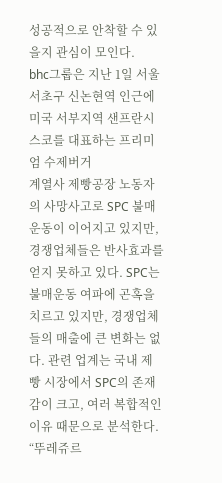성공적으로 안착할 수 있을지 관심이 모인다.
bhc그룹은 지난 1일 서울 서초구 신논현역 인근에 미국 서부지역 샌프란시스코를 대표하는 프리미엄 수제버거
계열사 제빵공장 노동자의 사망사고로 SPC 불매운동이 이어지고 있지만, 경쟁업체들은 반사효과를 얻지 못하고 있다. SPC는 불매운동 여파에 곤혹을 치르고 있지만, 경쟁업체들의 매출에 큰 변화는 없다. 관련 업계는 국내 제빵 시장에서 SPC의 존재감이 크고, 여러 복합적인 이유 때문으로 분석한다.
“뚜레쥬르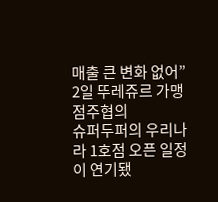매출 큰 변화 없어”
2일 뚜레쥬르 가맹점주협의
슈퍼두퍼의 우리나라 1호점 오픈 일정이 연기됐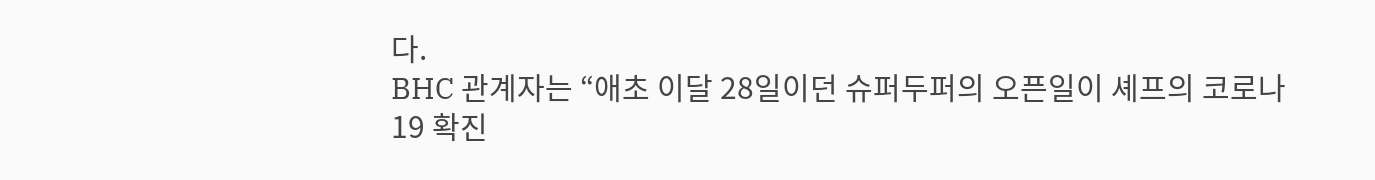다.
BHC 관계자는 “애초 이달 28일이던 슈퍼두퍼의 오픈일이 셰프의 코로나19 확진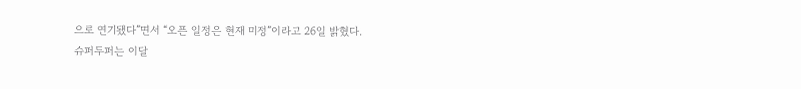으로 연기됐다”면서 “오픈 일정은 현재 미정”이라고 26일 밝혔다.
슈퍼두퍼는 이달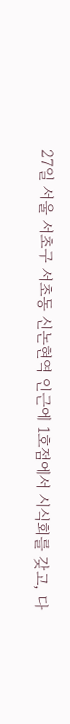27일 서울 서초구 서초동 신논현역 인근에 1호점에서 시식회를 갖고, 다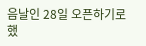음날인 28일 오픈하기로 했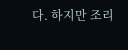다. 하지만 조리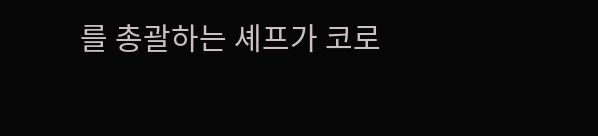를 총괄하는 셰프가 코로